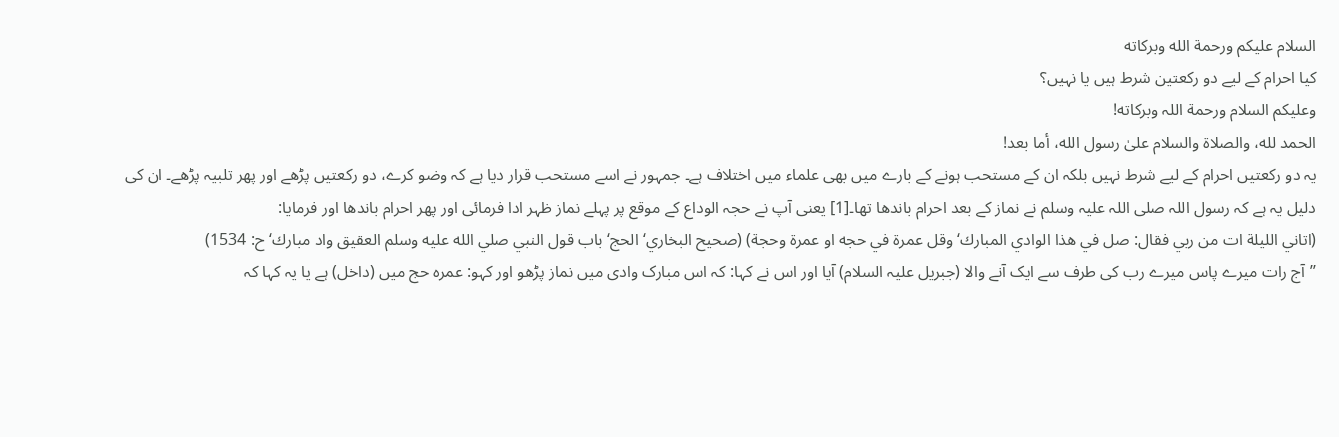السلام عليكم ورحمة الله وبركاته
کیا احرام کے لیے دو رکعتین شرط ہیں یا نہیں؟
وعلیکم السلام ورحمة اللہ وبرکاته!
الحمد لله، والصلاة والسلام علىٰ رسول الله، أما بعد!
یہ دو رکعتیں احرام کے لیے شرط نہیں بلکہ ان کے مستحب ہونے کے بارے میں بھی علماء میں اختلاف ہے۔ جمہور نے اسے مستحب قرار دیا ہے کہ وضو کرے، دو رکعتیں پڑھے اور پھر تلبیہ پڑھے۔ ان کی دلیل یہ ہے کہ رسول اللہ صلی اللہ علیہ وسلم نے نماز کے بعد احرام باندھا تھا۔[1] یعنی آپ نے حجہ الوداع کے موقع پر پہلے نماز ظہر ادا فرمائی اور پھر احرام باندھا اور فرمایا:
(اتاني الليلة ات من ربي فقال: صل في هذا الوادي المبارك‘ وقل عمرة في حجه او عمرة وحجة) (صحيح البخاري‘ الحج‘ باب قول النبي صلي الله عليه وسلم العقيق واد مبارك‘ ح: 1534)
’’آج رات میرے پاس میرے رب کی طرف سے ایک آنے والا (جبریل علیہ السلام) آیا اور اس نے کہا: کہ اس مبارک وادی میں نماز پڑھو اور کہو: عمرہ حج میں (داخل) ہے یا یہ کہا کہ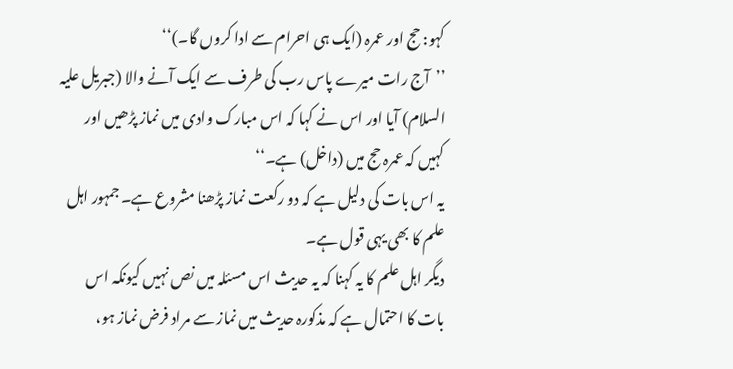کہو: حج اور عمرہ (ایک ہی احرام سے ادا کروں گا۔)‘‘
’’آج رات میرے پاس رب کی طرف سے ایک آنے والا (جبریل علیہ السلام) آیا اور اس نے کہا کہ اس مبارک وادی میں نماز پڑھیں اور کہیں کہ عمرہ حج میں (داخل) ہے۔‘‘
یہ اس بات کی دلیل ہے کہ دو رکعت نماز پڑھنا مشروع ہے۔ جمہور اہل علم کا بھی یہی قول ہے۔
دیگر اہل علم کا یہ کہنا کہ یہ حدیث اس مسئلہ میں نص نہیں کیونکہ اس بات کا احتمال ہے کہ مذکورہ حدیث میں نماز سے مراد فرض نماز ہو،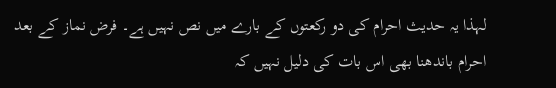لہذا یہ حدیث احرام کی دو رکعتوں کے بارے میں نص نہیں ہے۔ فرض نماز کے بعد احرام باندھنا بھی اس بات کی دلیل نہیں کہ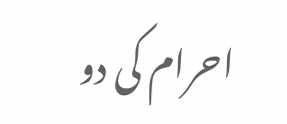احرام کی دو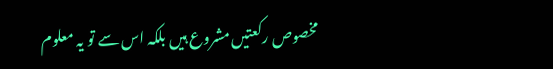مخصوص رکعتیں مشروع ہیں بلکہ اس سے تو یہ معلوم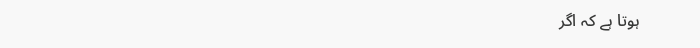ہوتا ہے کہ اگر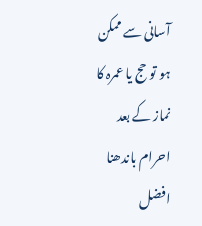آسانی سے ممکن ہو تو حج یا عمرہ کا نماز کے بعد احرام باندھنا افضل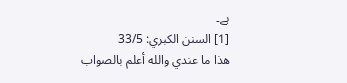ہے۔
[1] السنن الکبري: 33/5
ھذا ما عندي والله أعلم بالصواب